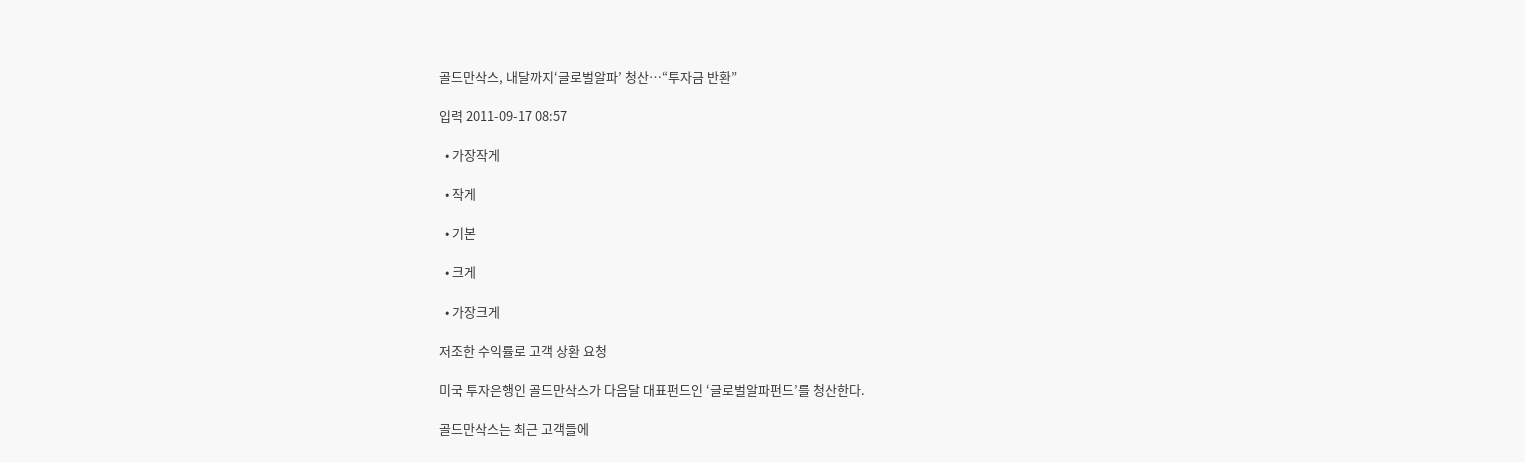골드만삭스, 내달까지‘글로벌알파’ 청산…“투자금 반환”

입력 2011-09-17 08:57

  • 가장작게

  • 작게

  • 기본

  • 크게

  • 가장크게

저조한 수익률로 고객 상환 요청

미국 투자은행인 골드만삭스가 다음달 대표펀드인 ‘글로벌알파펀드’를 청산한다.

골드만삭스는 최근 고객들에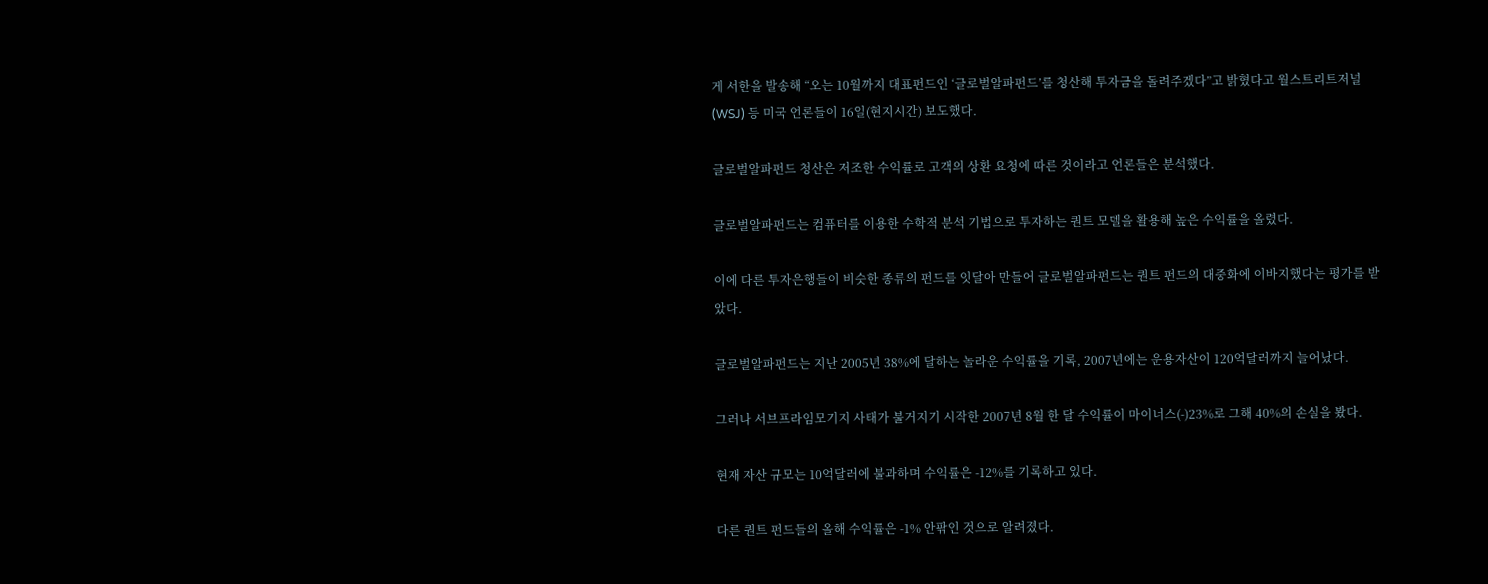게 서한을 발송해 “오는 10월까지 대표펀드인 ‘글로벌알파펀드’를 청산해 투자금을 돌려주겠다”고 밝혔다고 월스트리트저널(WSJ) 등 미국 언론들이 16일(현지시간) 보도했다.

글로벌알파펀드 청산은 저조한 수익률로 고객의 상환 요청에 따른 것이라고 언론들은 분석했다.

글로벌알파펀드는 컴퓨터를 이용한 수학적 분석 기법으로 투자하는 퀀트 모델을 활용해 높은 수익률을 올렸다.

이에 다른 투자은행들이 비슷한 종류의 펀드를 잇달아 만들어 글로벌알파펀드는 퀀트 펀드의 대중화에 이바지했다는 평가를 받았다.

글로벌알파펀드는 지난 2005년 38%에 달하는 놀라운 수익률을 기록, 2007년에는 운용자산이 120억달러까지 늘어났다.

그러나 서브프라임모기지 사태가 불거지기 시작한 2007년 8월 한 달 수익률이 마이너스(-)23%로 그해 40%의 손실을 봤다.

현재 자산 규모는 10억달러에 불과하며 수익률은 -12%를 기록하고 있다.

다른 퀀트 펀드들의 올해 수익률은 -1% 안팎인 것으로 알려졌다.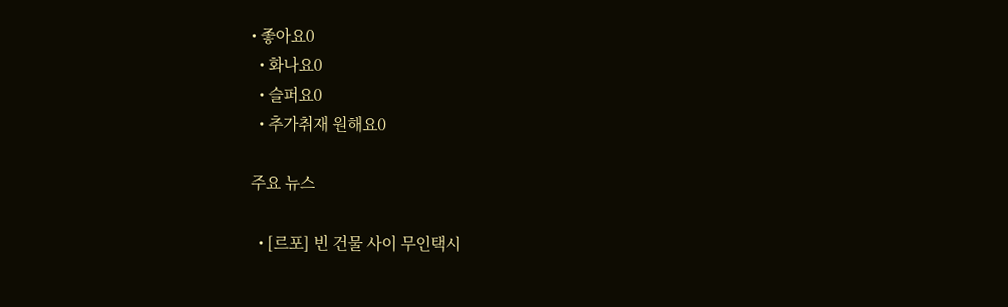• 좋아요0
  • 화나요0
  • 슬퍼요0
  • 추가취재 원해요0

주요 뉴스

  • [르포] 빈 건물 사이 무인택시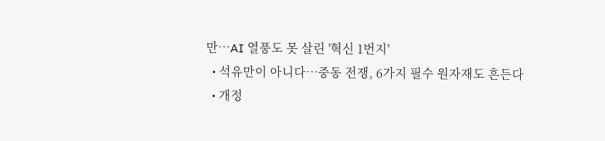만…AI 열풍도 못 살린 '혁신 1번지'
  • 석유만이 아니다⋯중동 전쟁, 6가지 필수 원자재도 흔든다
  • 개정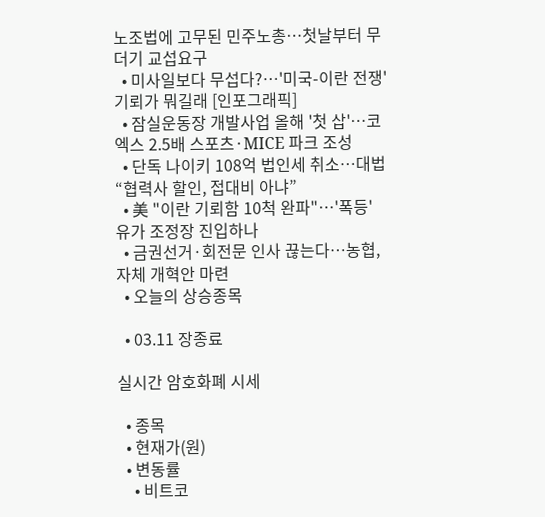노조법에 고무된 민주노총⋯첫날부터 무더기 교섭요구
  • 미사일보다 무섭다?…'미국-이란 전쟁' 기뢰가 뭐길래 [인포그래픽]
  • 잠실운동장 개발사업 올해 '첫 삽'…코엑스 2.5배 스포츠·MICE 파크 조성
  • 단독 나이키 108억 법인세 취소…대법 “협력사 할인, 접대비 아냐”
  • 美 "이란 기뢰함 10척 완파"…'폭등' 유가 조정장 진입하나
  • 금권선거·회전문 인사 끊는다…농협, 자체 개혁안 마련
  • 오늘의 상승종목

  • 03.11 장종료

실시간 암호화폐 시세

  • 종목
  • 현재가(원)
  • 변동률
    • 비트코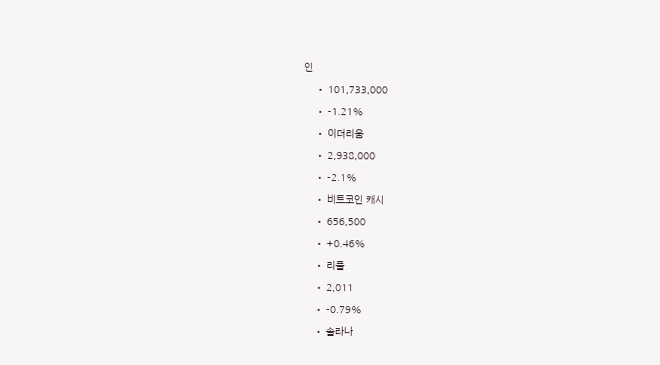인
    • 101,733,000
    • -1.21%
    • 이더리움
    • 2,938,000
    • -2.1%
    • 비트코인 캐시
    • 656,500
    • +0.46%
    • 리플
    • 2,011
    • -0.79%
    • 솔라나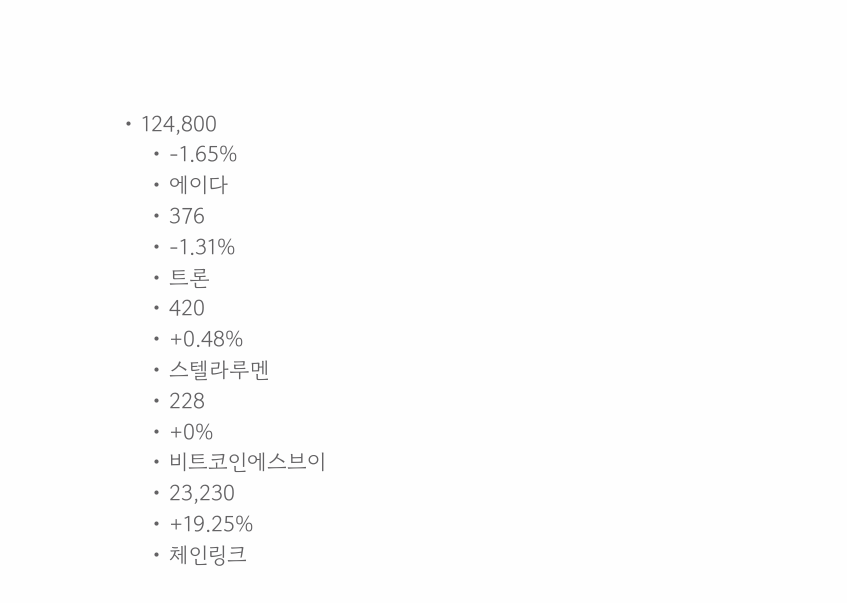• 124,800
    • -1.65%
    • 에이다
    • 376
    • -1.31%
    • 트론
    • 420
    • +0.48%
    • 스텔라루멘
    • 228
    • +0%
    • 비트코인에스브이
    • 23,230
    • +19.25%
    • 체인링크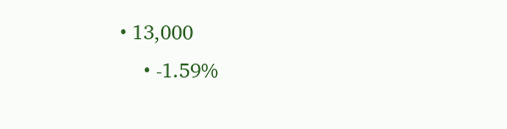• 13,000
    • -1.59%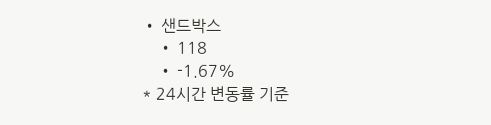• 샌드박스
    • 118
    • -1.67%
* 24시간 변동률 기준